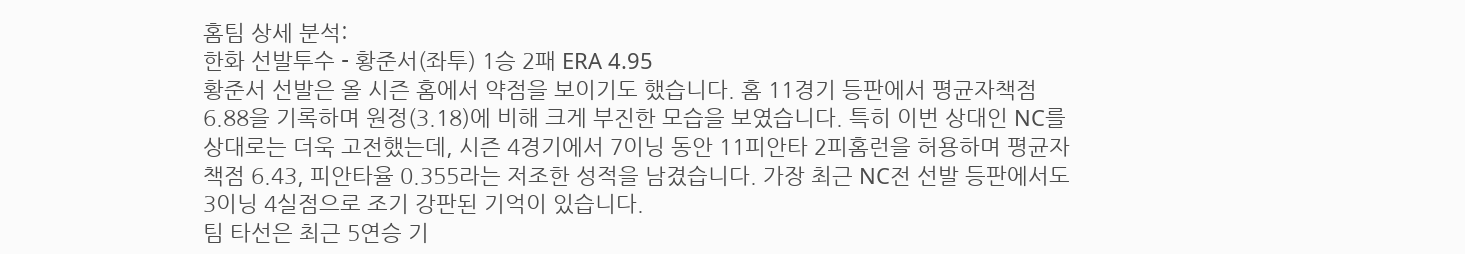홈팀 상세 분석:
한화 선발투수 - 황준서(좌투) 1승 2패 ERA 4.95
황준서 선발은 올 시즌 홈에서 약점을 보이기도 했습니다. 홈 11경기 등판에서 평균자책점 6.88을 기록하며 원정(3.18)에 비해 크게 부진한 모습을 보였습니다. 특히 이번 상대인 NC를 상대로는 더욱 고전했는데, 시즌 4경기에서 7이닝 동안 11피안타 2피홈런을 허용하며 평균자책점 6.43, 피안타율 0.355라는 저조한 성적을 남겼습니다. 가장 최근 NC전 선발 등판에서도 3이닝 4실점으로 조기 강판된 기억이 있습니다.
팀 타선은 최근 5연승 기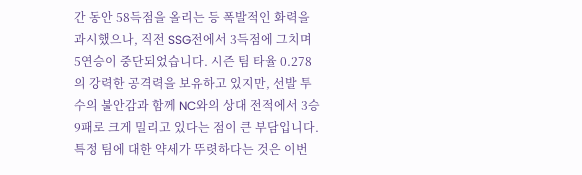간 동안 58득점을 올리는 등 폭발적인 화력을 과시했으나, 직전 SSG전에서 3득점에 그치며 5연승이 중단되었습니다. 시즌 팀 타율 0.278의 강력한 공격력을 보유하고 있지만, 선발 투수의 불안감과 함께 NC와의 상대 전적에서 3승 9패로 크게 밀리고 있다는 점이 큰 부담입니다. 특정 팀에 대한 약세가 뚜렷하다는 것은 이번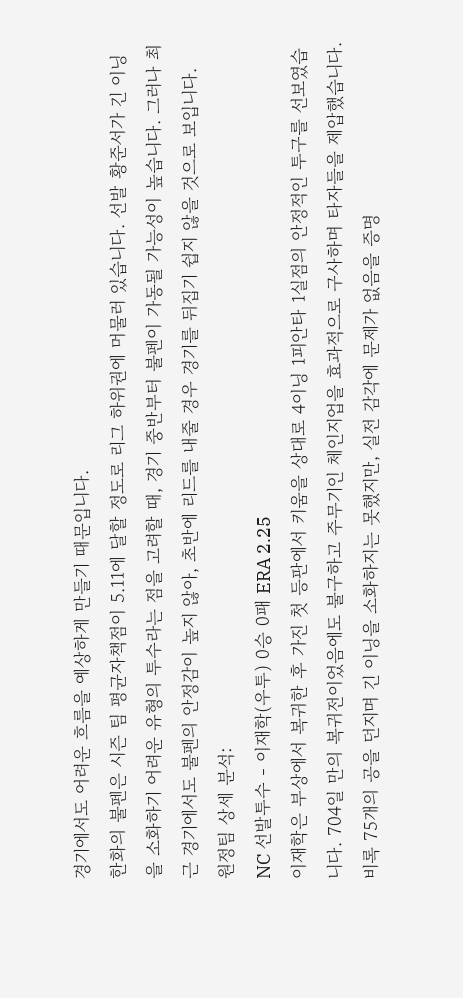경기에서도 어려운 흐름을 예상하게 만들기 때문입니다.
한화의 불펜은 시즌 팀 평균자책점이 5.11에 달할 정도로 리그 하위권에 머물러 있습니다. 선발 황준서가 긴 이닝을 소화하기 어려운 유형의 투수라는 점을 고려할 때, 경기 중반부터 불펜이 가동될 가능성이 높습니다. 그러나 최근 경기에서도 불펜의 안정감이 높지 않아, 초반에 리드를 내줄 경우 경기를 뒤집기 쉽지 않을 것으로 보입니다.
원정팀 상세 분석:
NC 선발투수 - 이재학(우투) 0승 0패 ERA 2.25
이재학은 부상에서 복귀한 후 가진 첫 등판에서 키움을 상대로 4이닝 1피안타 1실점의 안정적인 투구를 선보였습니다. 704일 만의 복귀전이었음에도 불구하고 주무기인 체인지업을 효과적으로 구사하며 타자들을 제압했습니다. 비록 75개의 공을 던지며 긴 이닝을 소화하지는 못했지만, 실전 감각에 문제가 없음을 증명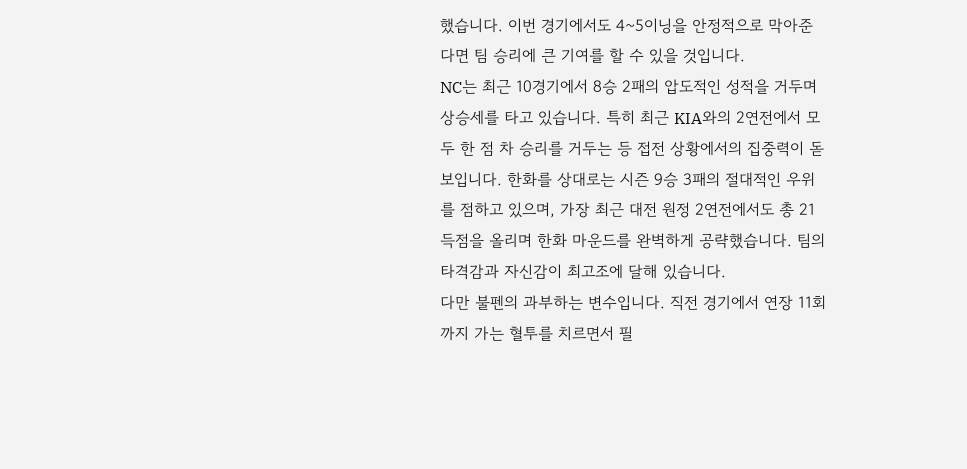했습니다. 이번 경기에서도 4~5이닝을 안정적으로 막아준다면 팀 승리에 큰 기여를 할 수 있을 것입니다.
NC는 최근 10경기에서 8승 2패의 압도적인 성적을 거두며 상승세를 타고 있습니다. 특히 최근 KIA와의 2연전에서 모두 한 점 차 승리를 거두는 등 접전 상황에서의 집중력이 돋보입니다. 한화를 상대로는 시즌 9승 3패의 절대적인 우위를 점하고 있으며, 가장 최근 대전 원정 2연전에서도 총 21득점을 올리며 한화 마운드를 완벽하게 공략했습니다. 팀의 타격감과 자신감이 최고조에 달해 있습니다.
다만 불펜의 과부하는 변수입니다. 직전 경기에서 연장 11회까지 가는 혈투를 치르면서 필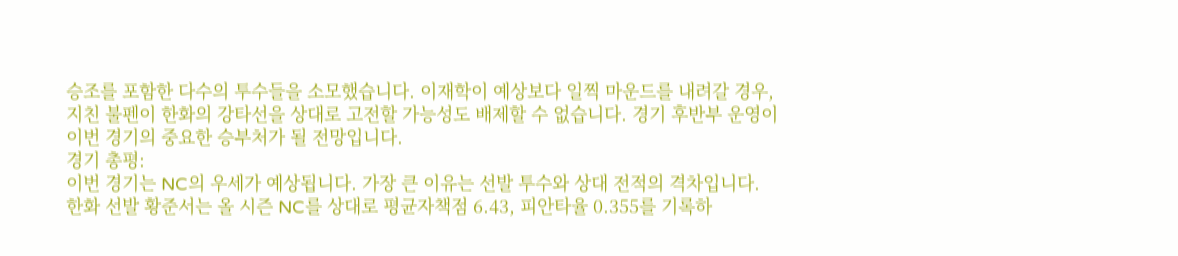승조를 포함한 다수의 투수들을 소모했습니다. 이재학이 예상보다 일찍 마운드를 내려갈 경우, 지친 불펜이 한화의 강타선을 상대로 고전할 가능성도 배제할 수 없습니다. 경기 후반부 운영이 이번 경기의 중요한 승부처가 될 전망입니다.
경기 총평:
이번 경기는 NC의 우세가 예상됩니다. 가장 큰 이유는 선발 투수와 상대 전적의 격차입니다. 한화 선발 황준서는 올 시즌 NC를 상대로 평균자책점 6.43, 피안타율 0.355를 기록하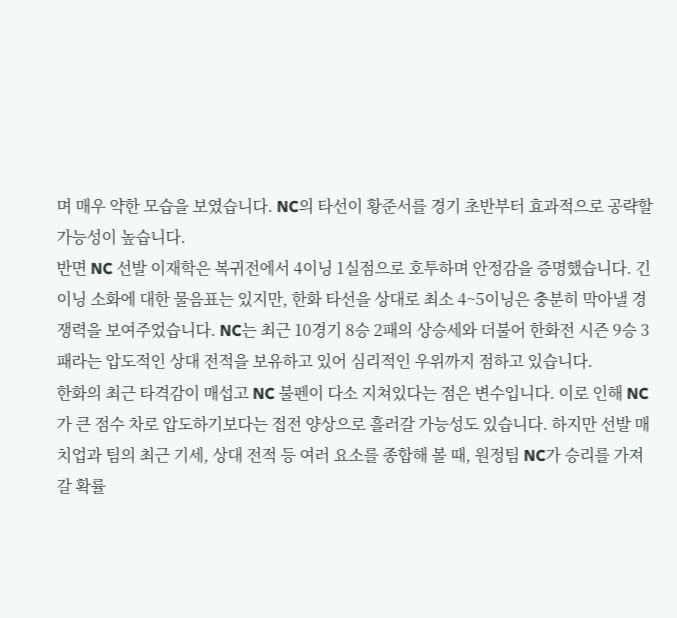며 매우 약한 모습을 보였습니다. NC의 타선이 황준서를 경기 초반부터 효과적으로 공략할 가능성이 높습니다.
반면 NC 선발 이재학은 복귀전에서 4이닝 1실점으로 호투하며 안정감을 증명했습니다. 긴 이닝 소화에 대한 물음표는 있지만, 한화 타선을 상대로 최소 4~5이닝은 충분히 막아낼 경쟁력을 보여주었습니다. NC는 최근 10경기 8승 2패의 상승세와 더불어 한화전 시즌 9승 3패라는 압도적인 상대 전적을 보유하고 있어 심리적인 우위까지 점하고 있습니다.
한화의 최근 타격감이 매섭고 NC 불펜이 다소 지쳐있다는 점은 변수입니다. 이로 인해 NC가 큰 점수 차로 압도하기보다는 접전 양상으로 흘러갈 가능성도 있습니다. 하지만 선발 매치업과 팀의 최근 기세, 상대 전적 등 여러 요소를 종합해 볼 때, 원정팀 NC가 승리를 가져갈 확률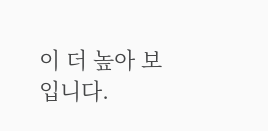이 더 높아 보입니다.